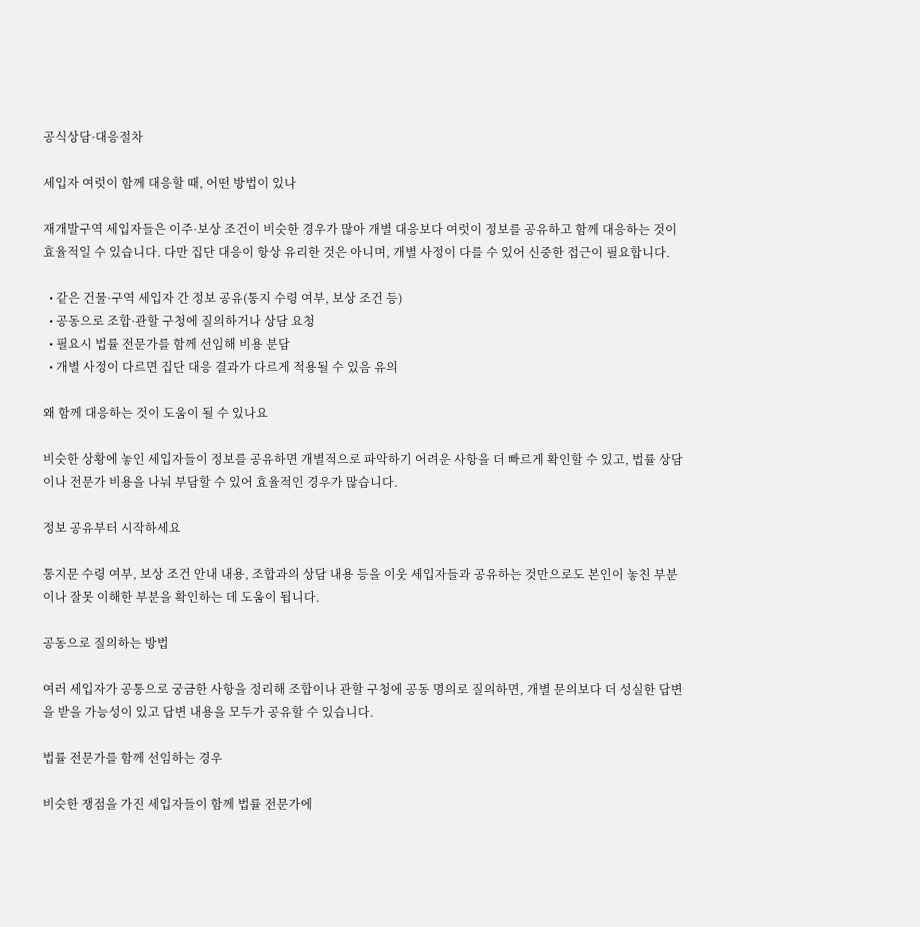공식상담·대응절차

세입자 여럿이 함께 대응할 때, 어떤 방법이 있나

재개발구역 세입자들은 이주·보상 조건이 비슷한 경우가 많아 개별 대응보다 여럿이 정보를 공유하고 함께 대응하는 것이 효율적일 수 있습니다. 다만 집단 대응이 항상 유리한 것은 아니며, 개별 사정이 다를 수 있어 신중한 접근이 필요합니다.

  • 같은 건물·구역 세입자 간 정보 공유(통지 수령 여부, 보상 조건 등)
  • 공동으로 조합·관할 구청에 질의하거나 상담 요청
  • 필요시 법률 전문가를 함께 선임해 비용 분담
  • 개별 사정이 다르면 집단 대응 결과가 다르게 적용될 수 있음 유의

왜 함께 대응하는 것이 도움이 될 수 있나요

비슷한 상황에 놓인 세입자들이 정보를 공유하면 개별적으로 파악하기 어려운 사항을 더 빠르게 확인할 수 있고, 법률 상담이나 전문가 비용을 나눠 부담할 수 있어 효율적인 경우가 많습니다.

정보 공유부터 시작하세요

통지문 수령 여부, 보상 조건 안내 내용, 조합과의 상담 내용 등을 이웃 세입자들과 공유하는 것만으로도 본인이 놓친 부분이나 잘못 이해한 부분을 확인하는 데 도움이 됩니다.

공동으로 질의하는 방법

여러 세입자가 공통으로 궁금한 사항을 정리해 조합이나 관할 구청에 공동 명의로 질의하면, 개별 문의보다 더 성실한 답변을 받을 가능성이 있고 답변 내용을 모두가 공유할 수 있습니다.

법률 전문가를 함께 선임하는 경우

비슷한 쟁점을 가진 세입자들이 함께 법률 전문가에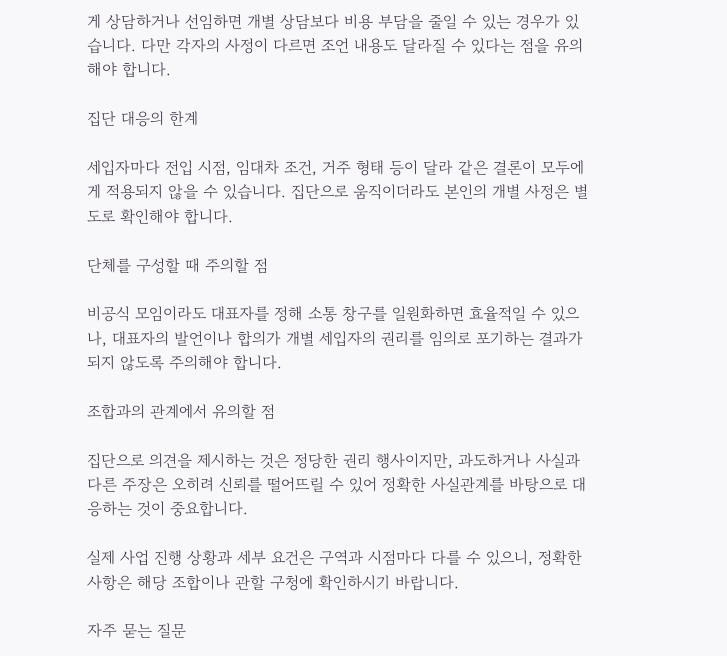게 상담하거나 선임하면 개별 상담보다 비용 부담을 줄일 수 있는 경우가 있습니다. 다만 각자의 사정이 다르면 조언 내용도 달라질 수 있다는 점을 유의해야 합니다.

집단 대응의 한계

세입자마다 전입 시점, 임대차 조건, 거주 형태 등이 달라 같은 결론이 모두에게 적용되지 않을 수 있습니다. 집단으로 움직이더라도 본인의 개별 사정은 별도로 확인해야 합니다.

단체를 구성할 때 주의할 점

비공식 모임이라도 대표자를 정해 소통 창구를 일원화하면 효율적일 수 있으나, 대표자의 발언이나 합의가 개별 세입자의 권리를 임의로 포기하는 결과가 되지 않도록 주의해야 합니다.

조합과의 관계에서 유의할 점

집단으로 의견을 제시하는 것은 정당한 권리 행사이지만, 과도하거나 사실과 다른 주장은 오히려 신뢰를 떨어뜨릴 수 있어 정확한 사실관계를 바탕으로 대응하는 것이 중요합니다.

실제 사업 진행 상황과 세부 요건은 구역과 시점마다 다를 수 있으니, 정확한 사항은 해당 조합이나 관할 구청에 확인하시기 바랍니다.

자주 묻는 질문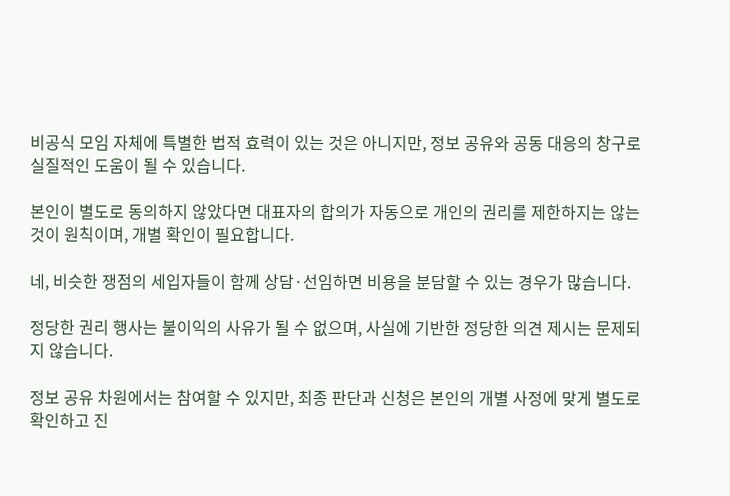비공식 모임 자체에 특별한 법적 효력이 있는 것은 아니지만, 정보 공유와 공동 대응의 창구로 실질적인 도움이 될 수 있습니다.

본인이 별도로 동의하지 않았다면 대표자의 합의가 자동으로 개인의 권리를 제한하지는 않는 것이 원칙이며, 개별 확인이 필요합니다.

네, 비슷한 쟁점의 세입자들이 함께 상담·선임하면 비용을 분담할 수 있는 경우가 많습니다.

정당한 권리 행사는 불이익의 사유가 될 수 없으며, 사실에 기반한 정당한 의견 제시는 문제되지 않습니다.

정보 공유 차원에서는 참여할 수 있지만, 최종 판단과 신청은 본인의 개별 사정에 맞게 별도로 확인하고 진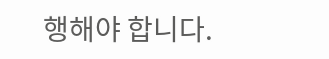행해야 합니다.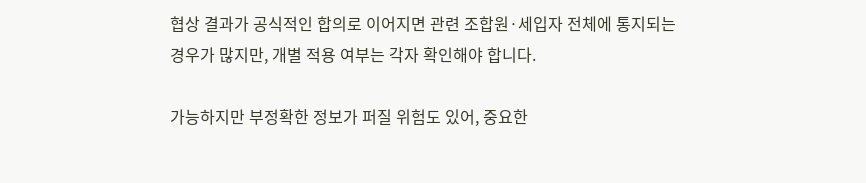협상 결과가 공식적인 합의로 이어지면 관련 조합원·세입자 전체에 통지되는 경우가 많지만, 개별 적용 여부는 각자 확인해야 합니다.

가능하지만 부정확한 정보가 퍼질 위험도 있어, 중요한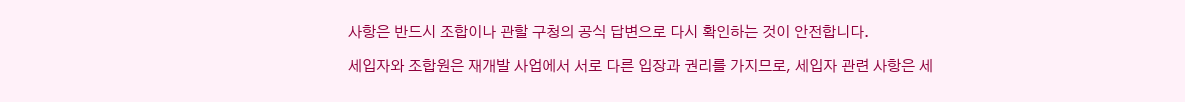사항은 반드시 조합이나 관할 구청의 공식 답변으로 다시 확인하는 것이 안전합니다.

세입자와 조합원은 재개발 사업에서 서로 다른 입장과 권리를 가지므로, 세입자 관련 사항은 세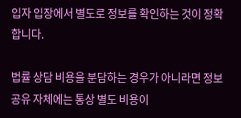입자 입장에서 별도로 정보를 확인하는 것이 정확합니다.

법률 상담 비용을 분담하는 경우가 아니라면 정보 공유 자체에는 통상 별도 비용이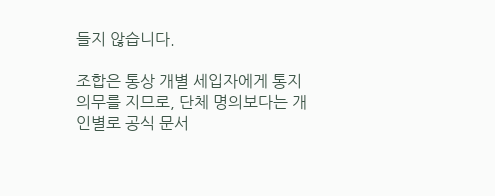들지 않습니다.

조합은 통상 개별 세입자에게 통지 의무를 지므로, 단체 명의보다는 개인별로 공식 문서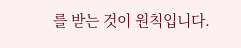를 받는 것이 원칙입니다.